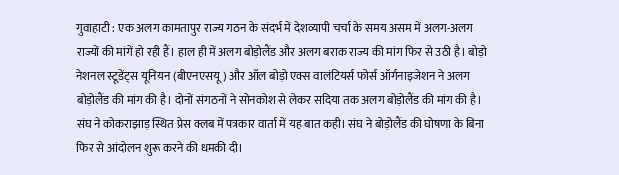गुवाहाटी : एक अलग कामतापुर राज्य गठन के संदर्भ में देशव्यापी चर्चा के समय असम में अलग-अलग राज्यों की मांगें हो रही हैं। हाल ही में अलग बोड़ोलैंड और अलग बराक राज्य की मांग फिर से उठी है। बोड़ो नेशनल स्टूडेंट्स यूनियन (बीएनएसयू) और ऑल बोड़ो एक्स वालंटियर्स फोर्स ऑर्गनाइजेशन ने अलग बोड़ोलैंड की मांग की है। दोनों संगठनों ने सोनकोश से लेकर सदिया तक अलग बोड़ोलैंड की मांग की है। संघ ने कोकराझाड़ स्थित प्रेस क्लब में पत्रकार वार्ता में यह बात कही। संघ ने बोड़ोलैंड की घोषणा के बिना फिर से आंदोलन शुरू करने की धमकी दी।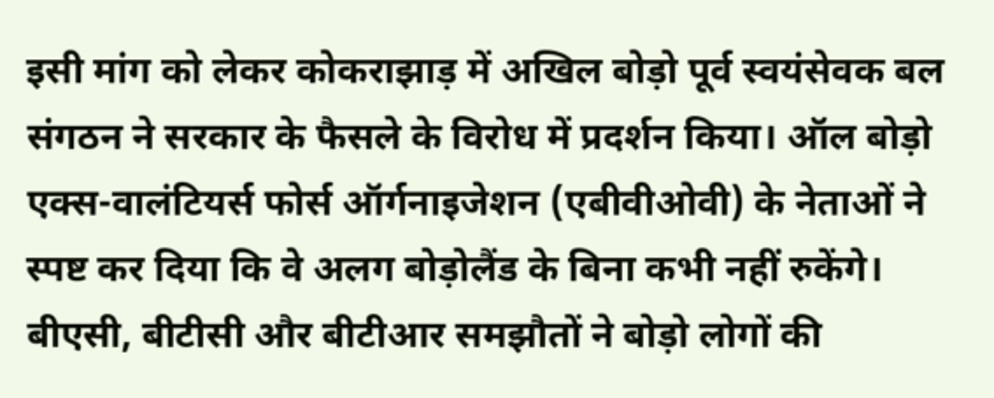इसी मांग को लेकर कोकराझाड़ में अखिल बोड़ो पूर्व स्वयंसेवक बल संगठन ने सरकार के फैसले के विरोध में प्रदर्शन किया। ऑल बोड़ो एक्स-वालंटियर्स फोर्स ऑर्गनाइजेशन (एबीवीओवी) के नेताओं ने स्पष्ट कर दिया कि वे अलग बोड़ोलैंड के बिना कभी नहीं रुकेंगे। बीएसी, बीटीसी और बीटीआर समझौतों ने बोड़ो लोगों की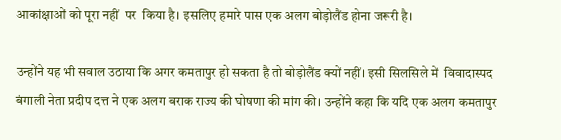आकांक्षाओं को पूरा नहीं  पर  किया है। इसलिए हमारे पास एक अलग बोड़ोलैंड होना जरूरी है।

उन्होंने यह भी सवाल उठाया कि अगर कमतापुर हो सकता है तो बोड़ोलैंड क्यों नहीं। इसी सिलसिले में  विवादास्पद बंगाली नेता प्रदीप दत्त ने एक अलग बराक राज्य की घोषणा की मांग की। उन्होंने कहा कि यदि एक अलग कमतापुर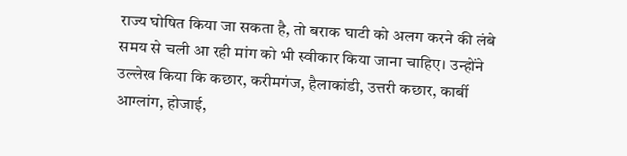राज्य घोषित किया जा सकता है, तो बराक घाटी को अलग करने की लंबे समय से चली आ रही मांग को भी स्वीकार किया जाना चाहिए। उन्होंने उल्लेख किया कि कछार, करीमगंज, हैलाकांडी, उत्तरी कछार, कार्बी आग्लांग, होजाई,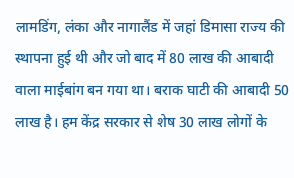लामडिंग, लंका और नागालैंड में जहां डिमासा राज्य की स्थापना हुई थी और जो बाद में 80 लाख की आबादी वाला माईबांग बन गया था। बराक घाटी की आबादी 50 लाख है। हम केंद्र सरकार से शेष 30 लाख लोगों के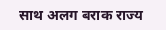साथ अलग बराक राज्य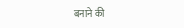बनाने की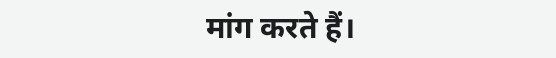मांग करते हैं।